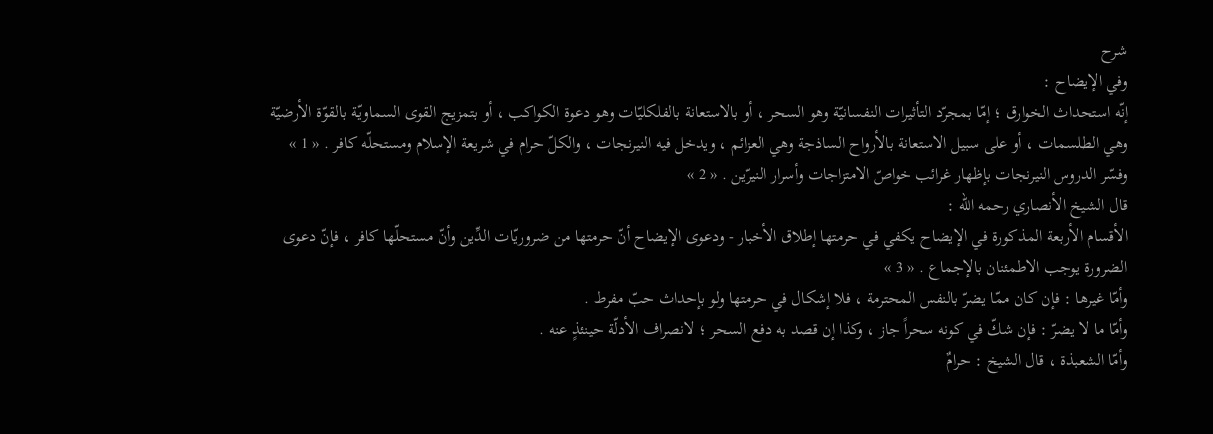شرح
وفي الإيضاح :
إنّه استحداث الخوارق ؛ إمّا بمجرّد التأثيرات النفسانيّة وهو السحر ، أو بالاستعانة بالفلكليّات وهو دعوة الكواكب ، أو بتمزيج القوى السماويّة بالقوّة الأرضيّة وهي الطلسمات ، أو على سبيل الاستعانة بالأرواح الساذجة وهي العزائم ، ويدخل فيه النيرنجات ، والكلّ حرام في شريعة الإسلام ومستحلّه كافر . « 1 » وفسّر الدروس النيرنجات بإظهار غرائب خواصّ الامتزاجات وأسرار النيرّين . « 2 »
قال الشيخ الأنصاري رحمه الله :
الأقسام الأربعة المذكورة في الإيضاح يكفي في حرمتها إطلاق الأخبار - ودعوى الإيضاح أنّ حرمتها من ضروريّات الدِّين وأنّ مستحلّها كافر ، فإنّ دعوى الضرورة يوجب الاطمئنان بالإجماع . « 3 »
وأمّا غيرها : فإن كان ممّا يضرّ بالنفس المحترمة ، فلا إشكال في حرمتها ولو بإحداث حبّ مفرط .
وأمّا ما لا يضرّ : فإن شكّ في كونه سحراً جاز ، وكذا إن قصد به دفع السحر ؛ لانصراف الأدلّة حينئذٍ عنه .
وأمّا الشعبذة ، قال الشيخ : حرامٌ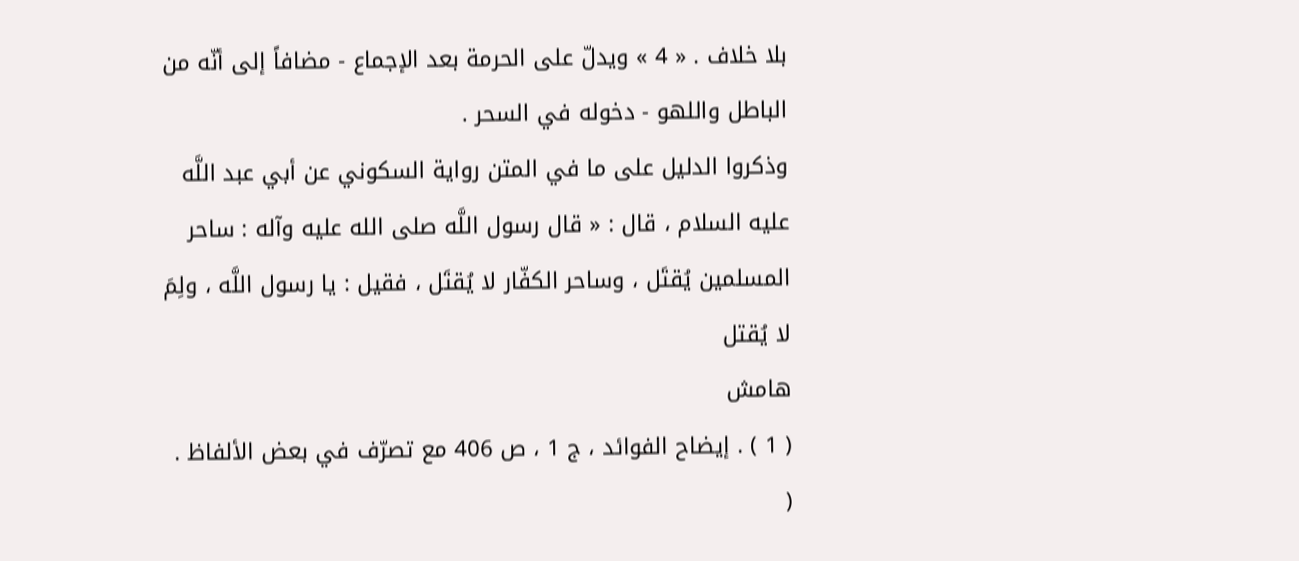بلا خلاف . « 4 » ويدلّ على الحرمة بعد الإجماع - مضافاً إلى أنّه من الباطل واللهو - دخوله في السحر .
وذكروا الدليل على ما في المتن رواية السكوني عن أبي عبد اللَّه عليه السلام ، قال : « قال رسول اللَّه صلى الله عليه وآله : ساحر المسلمين يُقتَل ، وساحر الكفّار لا يُقتَل ، فقيل : يا رسول اللَّه ، ولِمَ لا يُقتل
هامش
( 1 ) . إيضاح الفوائد ، ج 1 ، ص 406 مع تصرّف في بعض الألفاظ .
(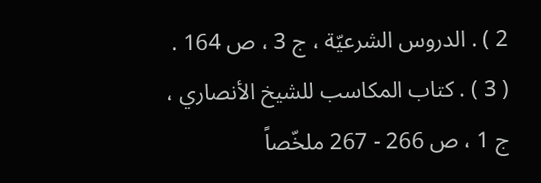2 ) . الدروس الشرعيّة ، ج 3 ، ص 164 .
( 3 ) . كتاب المكاسب للشيخ الأنصاري ، ج 1 ، ص 266 - 267 ملخّصاً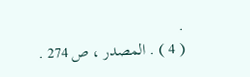.
( 4 ) . المصدر ، ص 274 .